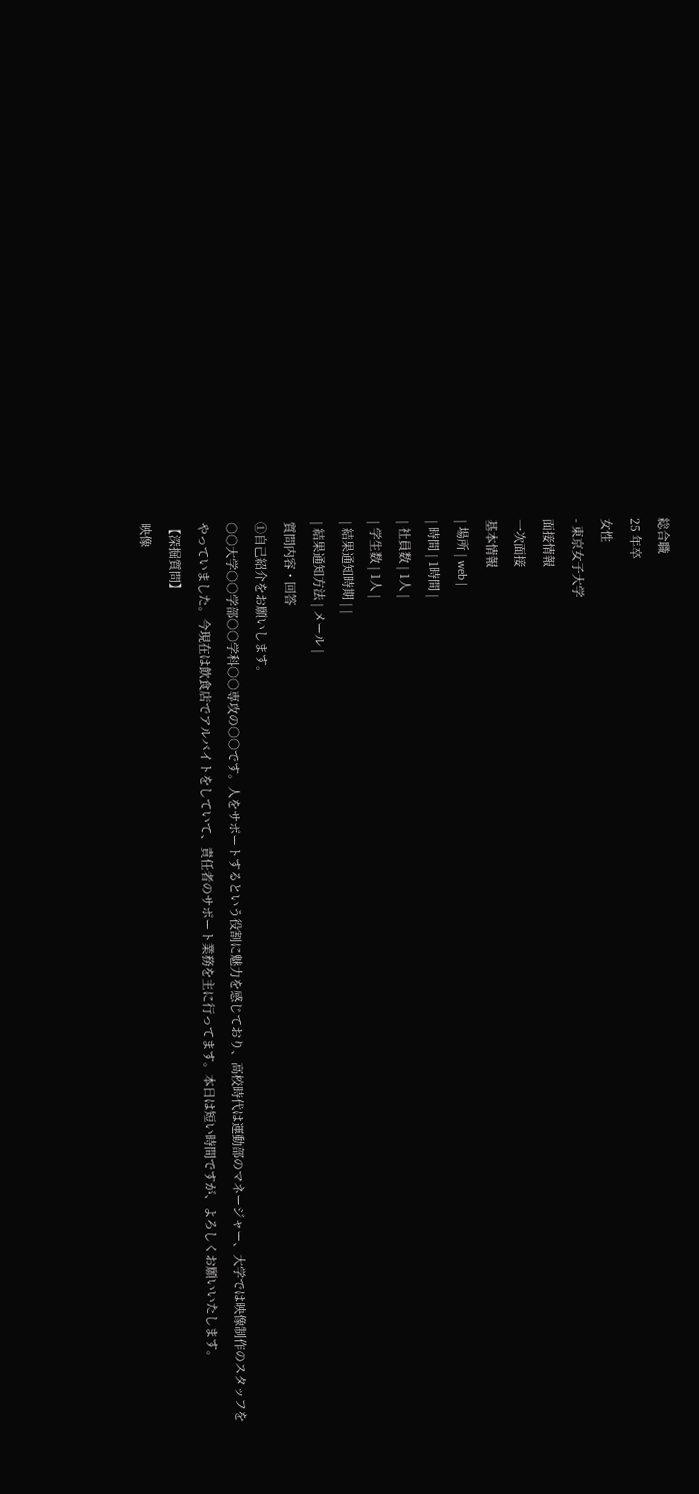総合職
25 年卒
女性
- 東京女子大学
面接情報
一次面接
基本情報
| 場所 | web |
| 時間 | 1時間 |
| 社員数 | 1人 |
| 学生数 | 1人 |
| 結果通知時期 | |
| 結果通知方法 | メール |
質問内容・回答
①自己紹介をお願いします。
○○大学○○学部○○学科○○専攻の○○です。人をサポートするという役割に魅力を感じており、高校時代は運動部のマネージャー、大学では映像制作のスタッフをやっていました。今現在は飲食店でアルバイトをしていて、責任者のサポート業務を主に行ってます。本日は短い時間ですが、よろしくお願いいたします。
【深掘質問】
映像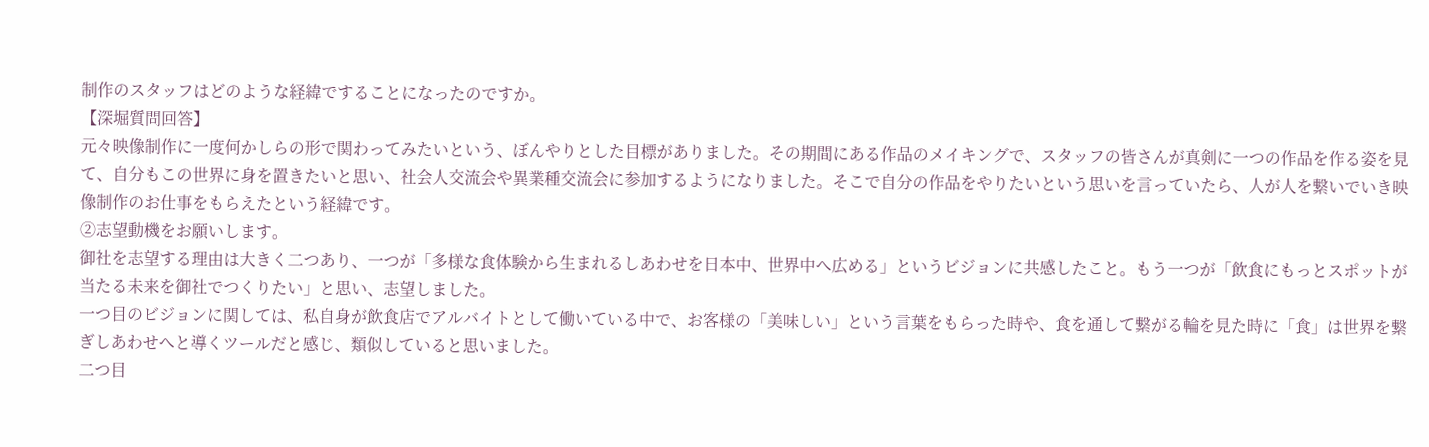制作のスタッフはどのような経緯ですることになったのですか。
【深堀質問回答】
元々映像制作に一度何かしらの形で関わってみたいという、ぼんやりとした目標がありました。その期間にある作品のメイキングで、スタッフの皆さんが真剣に一つの作品を作る姿を見て、自分もこの世界に身を置きたいと思い、社会人交流会や異業種交流会に参加するようになりました。そこで自分の作品をやりたいという思いを言っていたら、人が人を繋いでいき映像制作のお仕事をもらえたという経緯です。
②志望動機をお願いします。
御社を志望する理由は大きく二つあり、一つが「多様な食体験から生まれるしあわせを日本中、世界中へ広める」というビジョンに共感したこと。もう一つが「飲食にもっとスポットが当たる未来を御社でつくりたい」と思い、志望しました。
一つ目のビジョンに関しては、私自身が飲食店でアルバイトとして働いている中で、お客様の「美味しい」という言葉をもらった時や、食を通して繋がる輪を見た時に「食」は世界を繋ぎしあわせへと導くツールだと感じ、類似していると思いました。
二つ目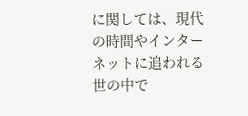に関しては、現代の時間やインターネットに追われる世の中で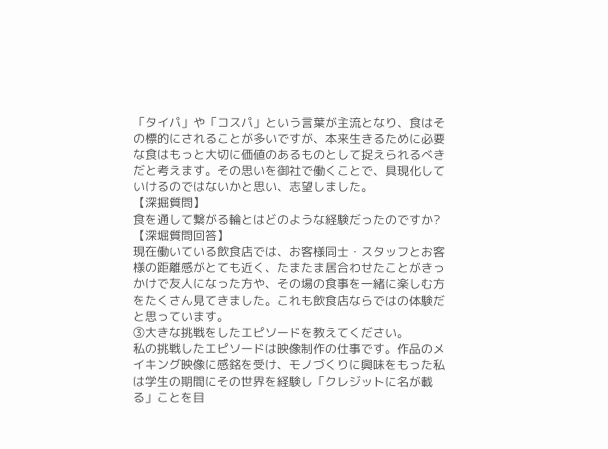「タイパ」や「コスパ」という言葉が主流となり、食はその標的にされることが多いですが、本来生きるために必要な食はもっと大切に価値のあるものとして捉えられるべきだと考えます。その思いを御社で働くことで、具現化していけるのではないかと思い、志望しました。
【深掘質問】
食を通して繋がる輪とはどのような経験だったのですか?
【深堀質問回答】
現在働いている飲食店では、お客様同士・スタッフとお客様の距離感がとても近く、たまたま居合わせたことがきっかけで友人になった方や、その場の食事を一緒に楽しむ方をたくさん見てきました。これも飲食店ならではの体験だと思っています。
③大きな挑戦をしたエピソードを教えてください。
私の挑戦したエピソードは映像制作の仕事です。作品のメイキング映像に感銘を受け、モノづくりに興味をもった私は学⽣の期間にその世界を経験し「クレジットに名が載る」ことを⽬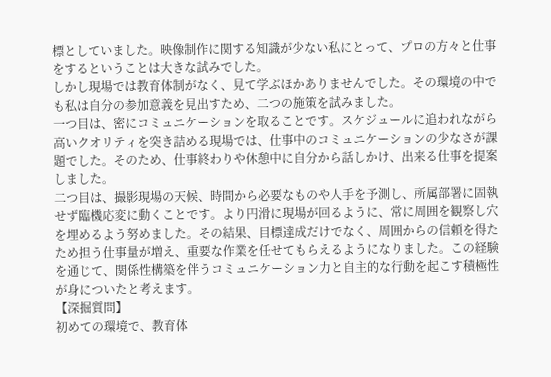標としていました。映像制作に関する知識が少ない私にとって、プロの⽅々と仕事をするということは⼤きな試みでした。
しかし現場では教育体制がなく、⾒て学ぶほかありませんでした。その環境の中でも私は⾃分の参加意義を⾒出すため、二つの施策を試みました。
一つ⽬は、密にコミュニケーションを取ることです。スケジュールに追われながら⾼いクオリティを突き詰める現場では、仕事中のコミュニケーションの少なさが課題でした。そのため、仕事終わりや休憩中に⾃分から話しかけ、出来る仕事を提案しました。
二つ⽬は、撮影現場の天候、時間から必要なものや⼈⼿を予測し、所属部署に固執せず臨機応変に動くことです。より円滑に現場が回るように、常に周囲を観察し⽳を埋めるよう努めました。その結果、⽬標達成だけでなく、周囲からの信頼を得たため担う仕事量が増え、重要な作業を任せてもらえるようになりました。この経験を通じて、関係性構築を伴うコミュニケーション⼒と⾃主的な⾏動を起こす積極性が⾝についたと考えます。
【深掘質問】
初めての環境で、教育体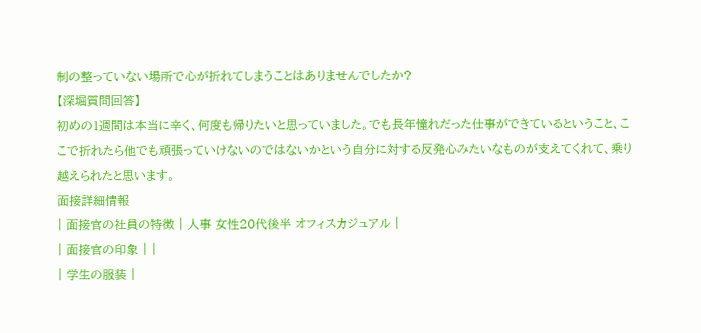制の整っていない場所で心が折れてしまうことはありませんでしたか?
【深堀質問回答】
初めの1週間は本当に辛く、何度も帰りたいと思っていました。でも長年憧れだった仕事ができているということ、ここで折れたら他でも頑張っていけないのではないかという自分に対する反発心みたいなものが支えてくれて、乗り越えられたと思います。
面接詳細情報
| 面接官の社員の特徴 | 人事 女性20代後半 オフィスカジュアル |
| 面接官の印象 | |
| 学生の服装 |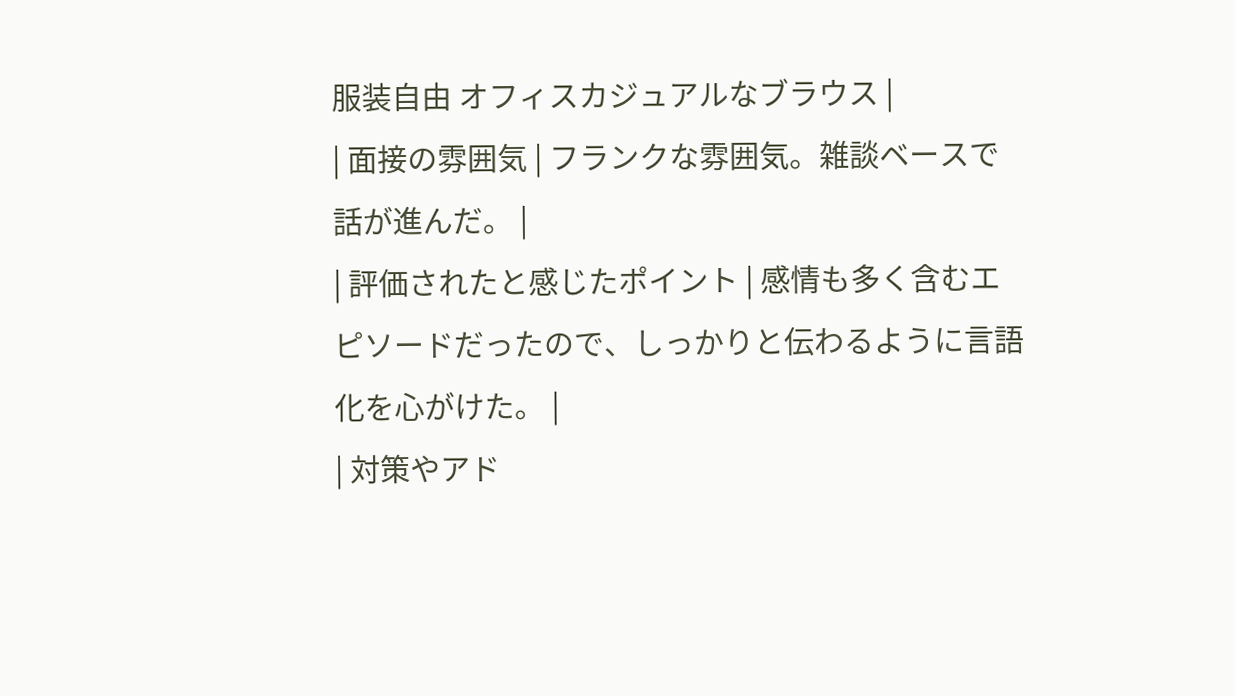服装自由 オフィスカジュアルなブラウス |
| 面接の雰囲気 | フランクな雰囲気。雑談ベースで話が進んだ。 |
| 評価されたと感じたポイント | 感情も多く含むエピソードだったので、しっかりと伝わるように言語化を心がけた。 |
| 対策やアド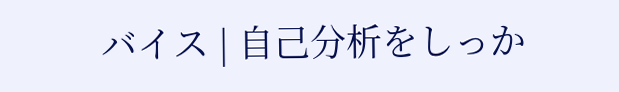バイス | 自己分析をしっか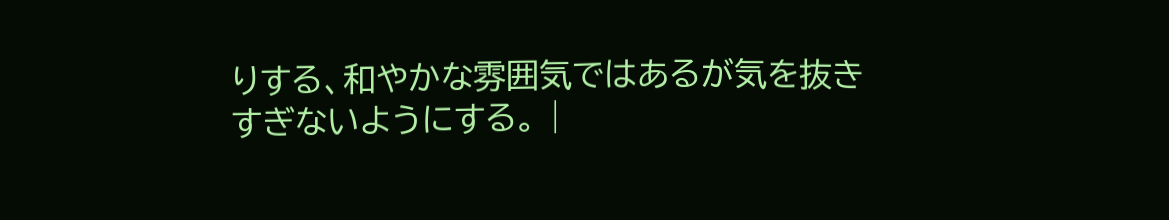りする、和やかな雰囲気ではあるが気を抜きすぎないようにする。 |